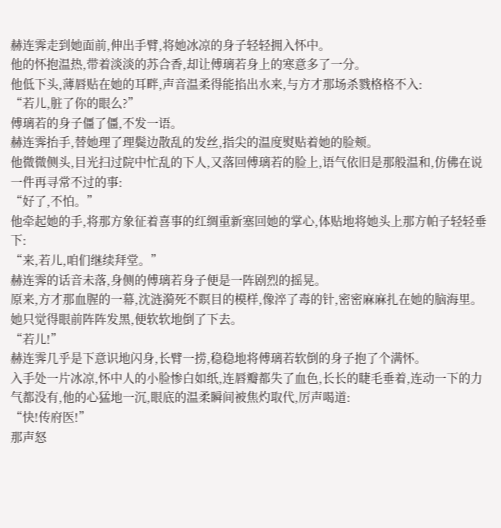赫连霁走到她面前,伸出手臂,将她冰凉的身子轻轻拥入怀中。
他的怀抱温热,带着淡淡的苏合香,却让傅璃若身上的寒意多了一分。
他低下头,薄唇贴在她的耳畔,声音温柔得能掐出水来,与方才那场杀戮格格不入:
“若儿,脏了你的眼么?”
傅璃若的身子僵了僵,不发一语。
赫连霁抬手,替她理了理鬓边散乱的发丝,指尖的温度熨贴着她的脸颊。
他微微侧头,目光扫过院中忙乱的下人,又落回傅璃若的脸上,语气依旧是那般温和,仿佛在说一件再寻常不过的事:
“好了,不怕。”
他牵起她的手,将那方象征着喜事的红绸重新塞回她的掌心,体贴地将她头上那方帕子轻轻垂下:
“来,若儿,咱们继续拜堂。”
赫连霁的话音未落,身侧的傅璃若身子便是一阵剧烈的摇晃。
原来,方才那血腥的一幕,沈涟漪死不瞑目的模样,像淬了毒的针,密密麻麻扎在她的脑海里。
她只觉得眼前阵阵发黑,便软软地倒了下去。
“若儿!”
赫连霁几乎是下意识地闪身,长臂一捞,稳稳地将傅璃若软倒的身子抱了个满怀。
入手处一片冰凉,怀中人的小脸惨白如纸,连唇瓣都失了血色,长长的睫毛垂着,连动一下的力气都没有,他的心猛地一沉,眼底的温柔瞬间被焦灼取代,厉声喝道:
“快!传府医!”
那声怒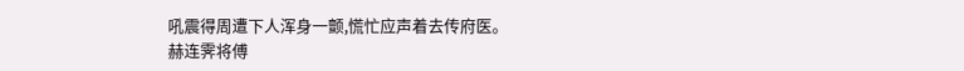吼震得周遭下人浑身一颤,慌忙应声着去传府医。
赫连霁将傅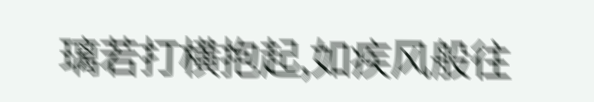璃若打横抱起,如疾风般往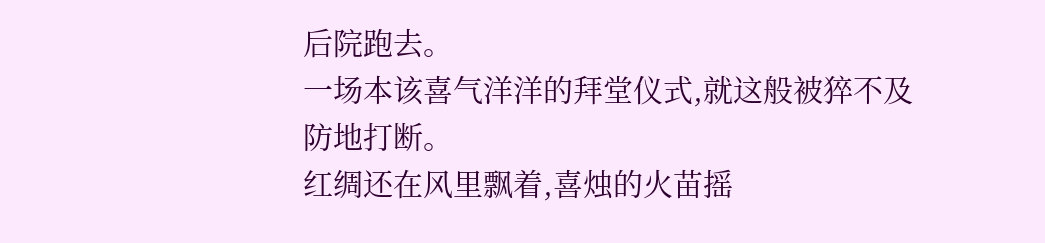后院跑去。
一场本该喜气洋洋的拜堂仪式,就这般被猝不及防地打断。
红绸还在风里飘着,喜烛的火苗摇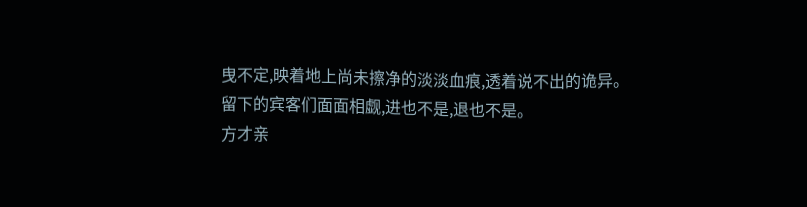曳不定,映着地上尚未擦净的淡淡血痕,透着说不出的诡异。
留下的宾客们面面相觑,进也不是,退也不是。
方才亲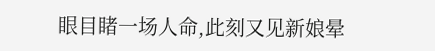眼目睹一场人命,此刻又见新娘晕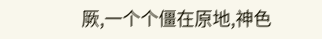厥,一个个僵在原地,神色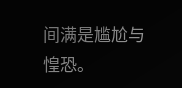间满是尴尬与惶恐。